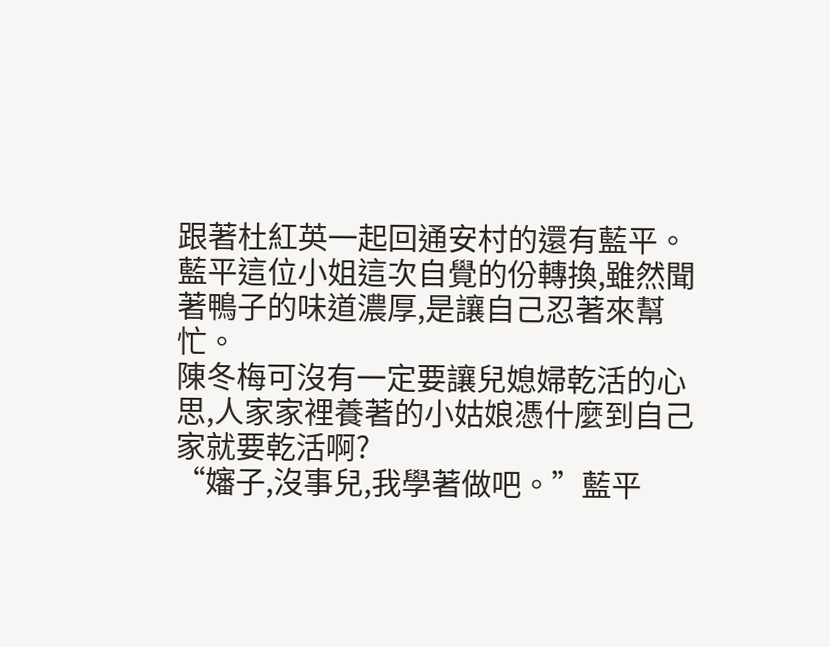跟著杜紅英一起回通安村的還有藍平。
藍平這位小姐這次自覺的份轉換,雖然聞著鴨子的味道濃厚,是讓自己忍著來幫忙。
陳冬梅可沒有一定要讓兒媳婦乾活的心思,人家家裡養著的小姑娘憑什麼到自己家就要乾活啊?
“嬸子,沒事兒,我學著做吧。”藍平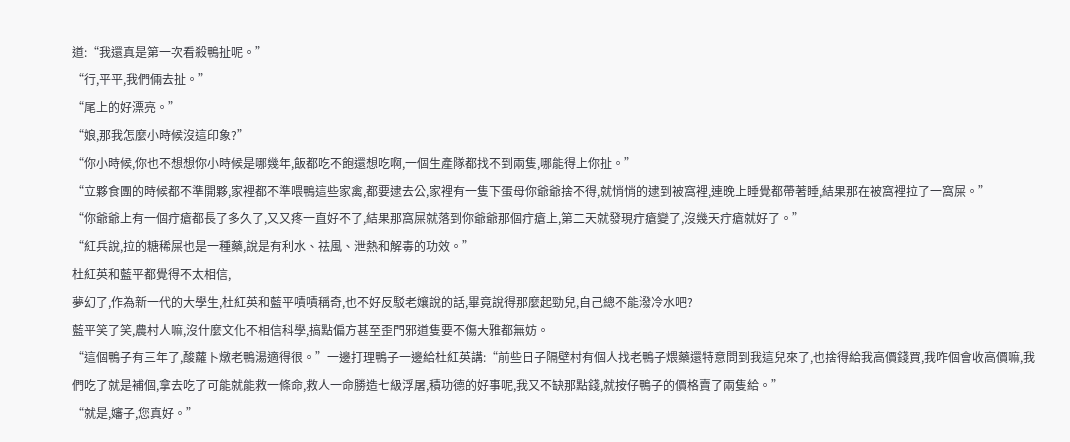道:“我還真是第一次看殺鴨扯呢。”
“行,平平,我們倆去扯。”
“尾上的好漂亮。”
“娘,那我怎麼小時候沒這印象?”
“你小時候,你也不想想你小時候是哪幾年,飯都吃不飽還想吃啊,一個生產隊都找不到兩隻,哪能得上你扯。”
“立夥食團的時候都不準開夥,家裡都不準喂鴨這些家禽,都要逮去公,家裡有一隻下蛋母你爺爺捨不得,就悄悄的逮到被窩裡,連晚上睡覺都帶著睡,結果那在被窩裡拉了一窩屎。”
“你爺爺上有一個疔瘡都長了多久了,又又疼一直好不了,結果那窩屎就落到你爺爺那個疔瘡上,第二天就發現疔瘡變了,沒幾天疔瘡就好了。”
“紅兵說,拉的糖稀屎也是一種藥,說是有利水、祛風、泄熱和解毒的功效。”
杜紅英和藍平都覺得不太相信,
夢幻了,作為新一代的大學生,杜紅英和藍平嘖嘖稱奇,也不好反駁老孃說的話,畢竟說得那麼起勁兒,自己總不能潑冷水吧?
藍平笑了笑,農村人嘛,沒什麼文化不相信科學,搞點偏方甚至歪門邪道隻要不傷大雅都無妨。
“這個鴨子有三年了,酸蘿卜燉老鴨湯適得很。”一邊打理鴨子一邊給杜紅英講:“前些日子隔壁村有個人找老鴨子煨藥還特意問到我這兒來了,也捨得給我高價錢買,我咋個會收高價嘛,我們吃了就是補個,拿去吃了可能就能救一條命,救人一命勝造七級浮屠,積功德的好事呢,我又不缺那點錢,就按仔鴨子的價格賣了兩隻給。”
“就是,嬸子,您真好。”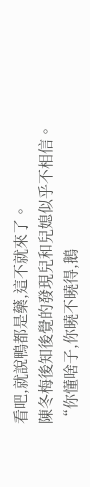看吧,就說鴨都是藥,這不就來了。
陳冬梅後知後覺的發現兒和兒媳似乎不相信。
“你懂啥子,你曉不曉得,鵝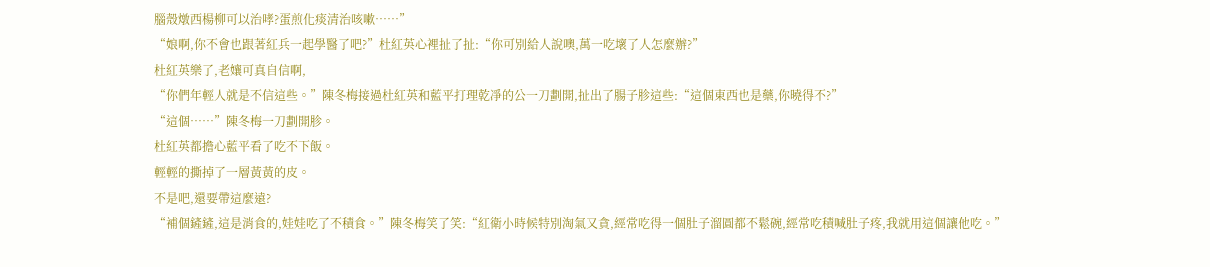腦殼燉西楊柳可以治哮?蛋煎化痰清治咳嗽……”
“娘啊,你不會也跟著紅兵一起學醫了吧?”杜紅英心裡扯了扯:“你可別給人說噢,萬一吃壞了人怎麼辦?”
杜紅英樂了,老孃可真自信啊,
“你們年輕人就是不信這些。”陳冬梅接過杜紅英和藍平打理乾凈的公一刀劃開,扯出了腸子胗這些:“這個東西也是藥,你曉得不?”
“這個……”陳冬梅一刀劃開胗。
杜紅英都擔心藍平看了吃不下飯。
輕輕的撕掉了一層黃黃的皮。
不是吧,還要帶這麼遠?
“補個鏟鏟,這是消食的,娃娃吃了不積食。”陳冬梅笑了笑:“紅衛小時候特別淘氣又貪,經常吃得一個肚子溜圓都不鬆碗,經常吃積喊肚子疼,我就用這個讓他吃。”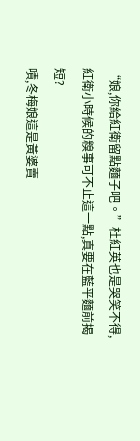“娘,你給紅衛留點麵子吧。”杜紅英也是哭笑不得,紅衛小時候的糗事可不止這一點,真要在藍平麵前揭短?
嘖,冬梅娘這是黃婆賣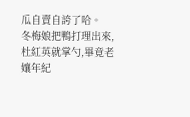瓜自賣自誇了哈。
冬梅娘把鴨打理出來,杜紅英就掌勺,畢竟老孃年紀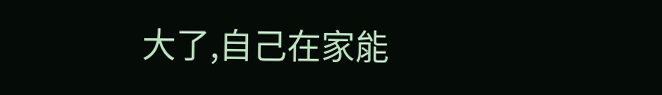大了,自己在家能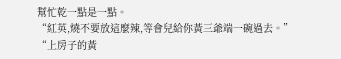幫忙乾一點是一點。
“紅英,燒不要放這麼辣,等會兒給你黃三爺端一碗過去。”
“上房子的黃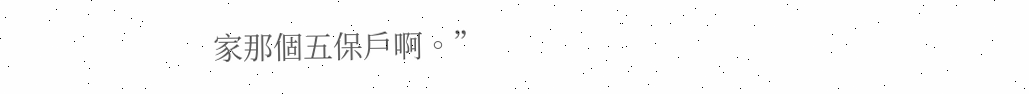家那個五保戶啊。”